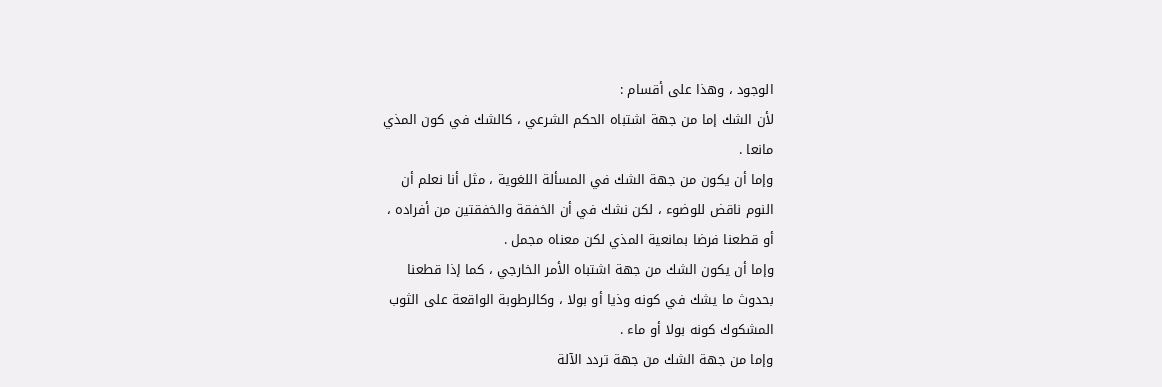الوجود ، وهذا على أقسام :
لأن الشك إما من جهة اشتباه الحكم الشرعي ، كالشك في كون المذي
مانعا .
وإما أن يكون من جهة الشك في المسألة اللغوية ، مثل أنا نعلم أن
النوم ناقض للوضوء ، لكن نشك في أن الخفقة والخفقتين من أفراده ،
أو قطعنا فرضا بمانعية المذي لكن معناه مجمل .
وإما أن يكون الشك من جهة اشتباه الأمر الخارجي ، كما إذا قطعنا
بحدوث ما يشك في كونه وذيا أو بولا ، وكالرطوبة الواقعة على الثوب
المشكوك كونه بولا أو ماء .
وإما من جهة الشك من جهة تردد الآلة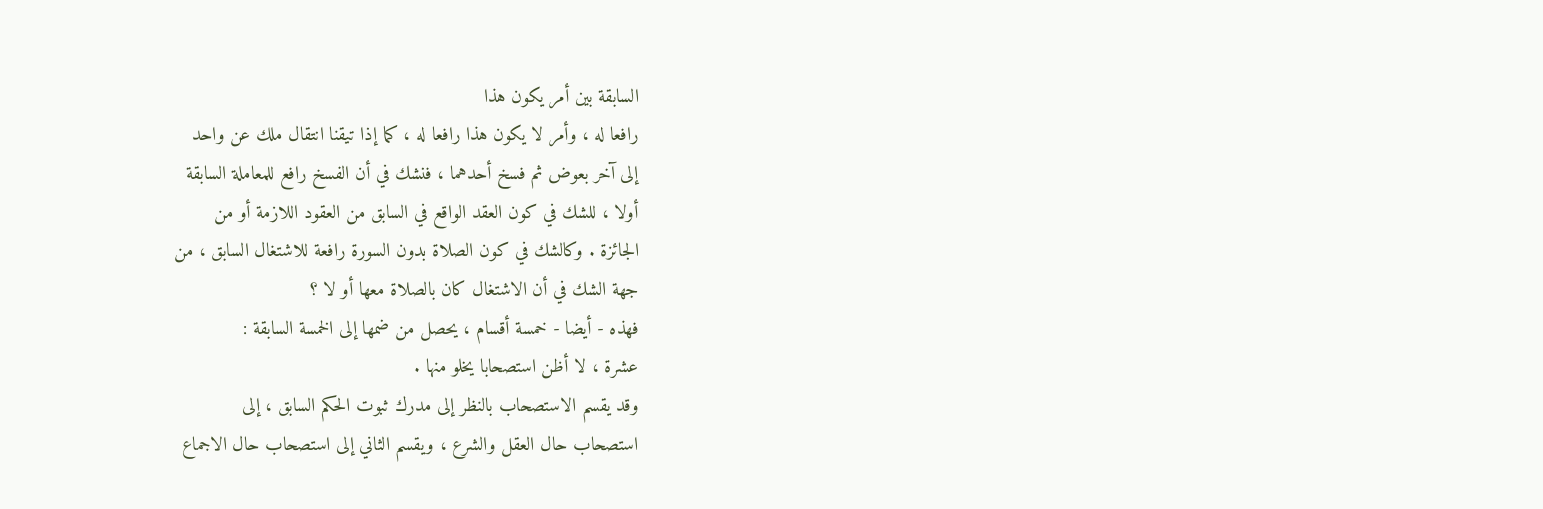السابقة بين أمر يكون هذا
رافعا له ، وأمر لا يكون هذا رافعا له ، كما إذا تيقنا انتقال ملك عن واحد
إلى آخر بعوض ثم فسخ أحدهما ، فنشك في أن الفسخ رافع للمعاملة السابقة
أولا ، للشك في كون العقد الواقع في السابق من العقود اللازمة أو من
الجائزة . وكالشك في كون الصلاة بدون السورة رافعة للاشتغال السابق ، من
جهة الشك في أن الاشتغال كان بالصلاة معها أو لا ؟
فهذه - أيضا - خمسة أقسام ، يحصل من ضمها إلى الخمسة السابقة :
عشرة ، لا أظن استصحابا يخلو منها .
وقد يقسم الاستصحاب بالنظر إلى مدرك ثبوت الحكم السابق ، إلى
استصحاب حال العقل والشرع ، ويقسم الثاني إلى استصحاب حال الاجماع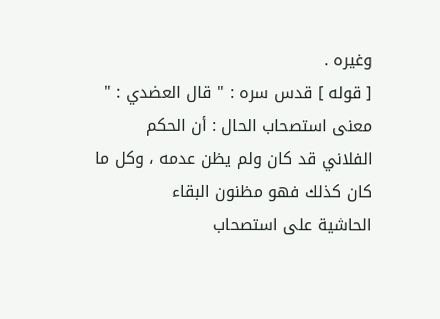وغيره .
[ قوله ] قدس سره : " قال العضدي : " معنى استصحاب الحال : أن الحكم
الفلاني قد كان ولم يظن عدمه ، وكل ما كان كذلك فهو مظنون البقاء
الحاشية على استصحاب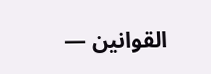القوانين —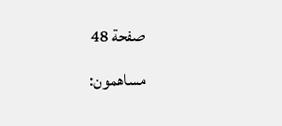صفحة 48
مساهمون: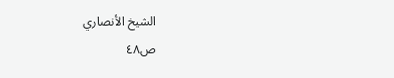الشيخ الأنصاري
ص٤٨